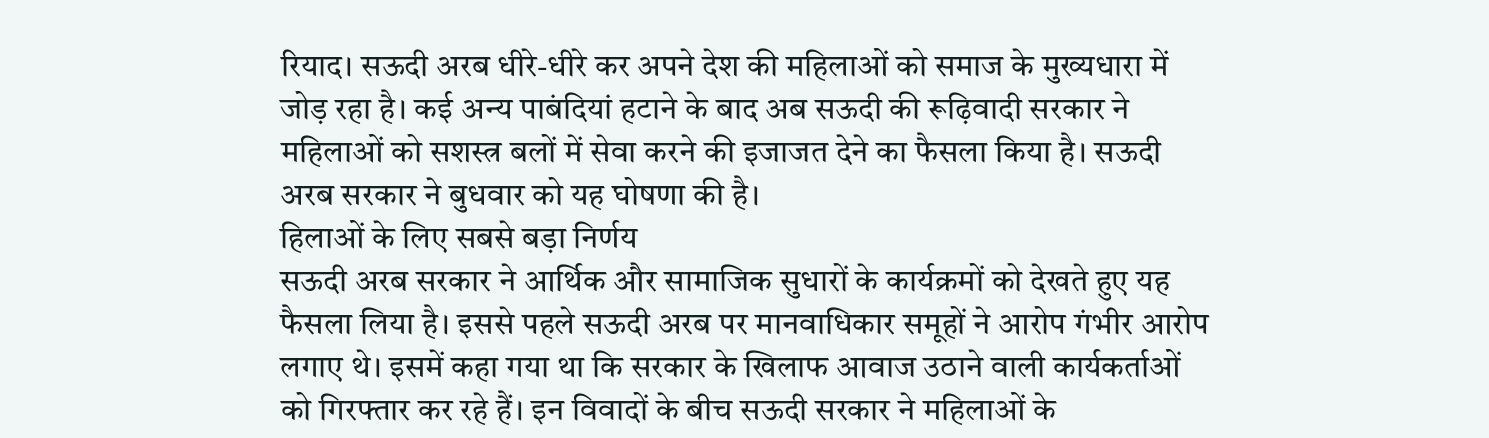रियाद। सऊदी अरब धीरे-धीरे कर अपने देश की महिलाओं को समाज के मुख्यधारा में जोड़ रहा है। कई अन्य पाबंदियां हटाने के बाद अब सऊदी की रूढ़िवादी सरकार ने महिलाओं को सशस्त्र बलों में सेवा करने की इजाजत देने का फैसला किया है। सऊदी अरब सरकार ने बुधवार को यह घोषणा की है।
हिलाओं के लिए सबसे बड़ा निर्णय
सऊदी अरब सरकार ने आर्थिक और सामाजिक सुधारों के कार्यक्रमों को देखते हुए यह फैसला लिया है। इससे पहले सऊदी अरब पर मानवाधिकार समूहों ने आरोप गंभीर आरोप लगाए थे। इसमें कहा गया था कि सरकार के खिलाफ आवाज उठाने वाली कार्यकर्ताओं को गिरफ्तार कर रहे हैं। इन विवादों के बीच सऊदी सरकार ने महिलाओं के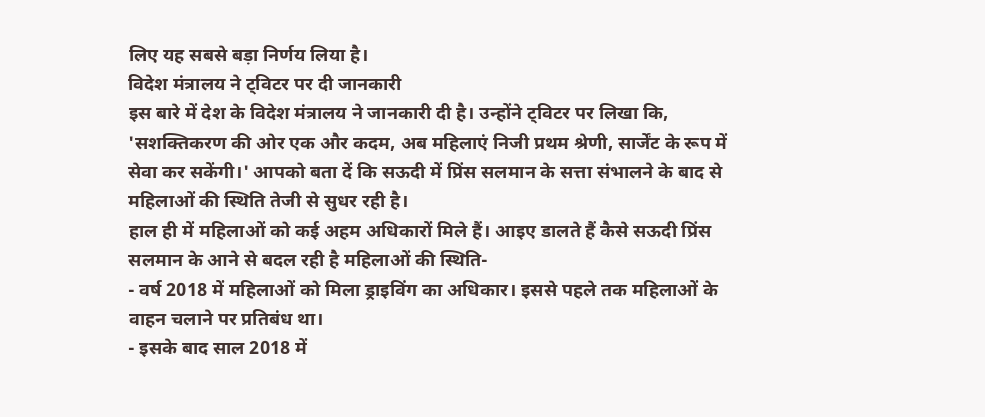लिए यह सबसे बड़ा निर्णय लिया है।
विदेश मंत्रालय ने ट्विटर पर दी जानकारी
इस बारे में देश के विदेश मंत्रालय ने जानकारी दी है। उन्होंने ट्विटर पर लिखा कि, 'सशक्तिकरण की ओर एक और कदम, अब महिलाएं निजी प्रथम श्रेणी, सार्जेंट के रूप में सेवा कर सकेंगी।' आपको बता दें कि सऊदी में प्रिंस सलमान के सत्ता संभालने के बाद से महिलाओं की स्थिति तेजी से सुधर रही है।
हाल ही में महिलाओं को कई अहम अधिकारों मिले हैं। आइए डालते हैं कैसे सऊदी प्रिंस सलमान के आने से बदल रही है महिलाओं की स्थिति-
- वर्ष 2018 में महिलाओं को मिला ड्राइविंग का अधिकार। इससे पहले तक महिलाओं के वाहन चलाने पर प्रतिबंध था।
- इसके बाद साल 2018 में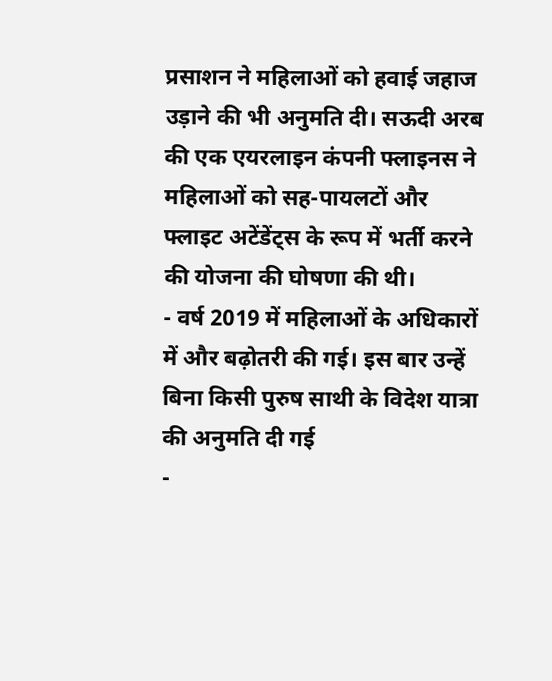प्रसाशन ने महिलाओं को हवाई जहाज उड़ाने की भी अनुमति दी। सऊदी अरब की एक एयरलाइन कंपनी फ्लाइनस ने महिलाओं को सह-पायलटों और फ्लाइट अटेंडेंट्स के रूप में भर्ती करने की योजना की घोषणा की थी।
- वर्ष 2019 में महिलाओं के अधिकारों में और बढ़ोतरी की गई। इस बार उन्हें बिना किसी पुरुष साथी के विदेश यात्रा की अनुमति दी गई
-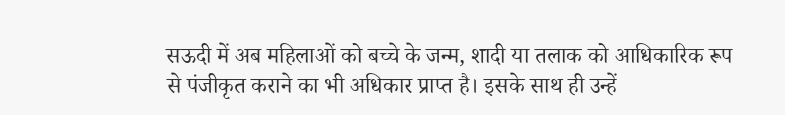सऊदी में अब महिलाओं को बच्चे के जन्म, शादी या तलाक को आधिकारिक रूप से पंजीकृत कराने का भी अधिकार प्राप्त है। इसके साथ ही उन्हें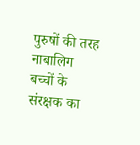पुरुषों की तरह नाबालिग बच्चों के संरक्षक का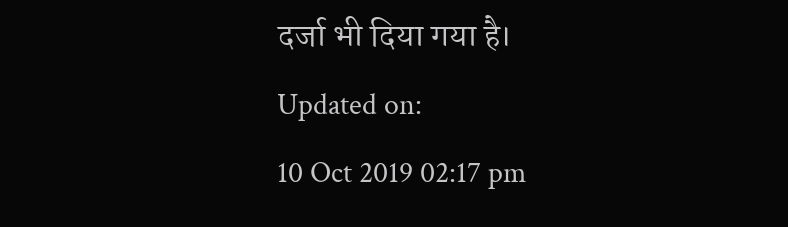दर्जा भी दिया गया है।
Updated on:
10 Oct 2019 02:17 pm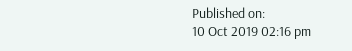Published on:
10 Oct 2019 02:16 pm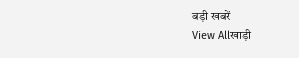बड़ी खबरें
View Allखाड़ी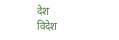देश
विदेश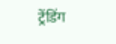ट्रेंडिंग